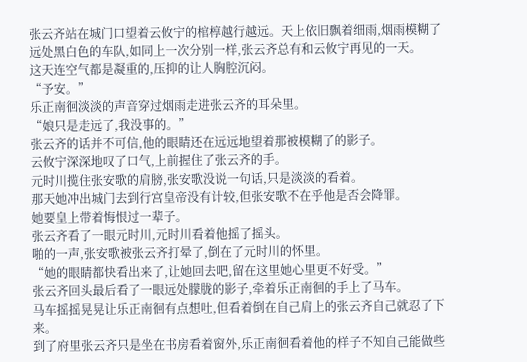张云齐站在城门口望着云攸宁的棺椁越行越远。天上依旧飘着细雨,烟雨模糊了远处黑白色的车队,如同上一次分别一样,张云齐总有和云攸宁再见的一天。
这天连空气都是凝重的,压抑的让人胸腔沉闷。
“予安。”
乐正南徊淡淡的声音穿过烟雨走进张云齐的耳朵里。
“娘只是走远了,我没事的。”
张云齐的话并不可信,他的眼睛还在远远地望着那被模糊了的影子。
云攸宁深深地叹了口气,上前握住了张云齐的手。
元时川揽住张安歌的肩膀,张安歌没说一句话,只是淡淡的看着。
那天她冲出城门去到行宫皇帝没有计较,但张安歌不在乎他是否会降罪。
她要皇上带着悔恨过一辈子。
张云齐看了一眼元时川,元时川看着他摇了摇头。
啪的一声,张安歌被张云齐打晕了,倒在了元时川的怀里。
“她的眼睛都快看出来了,让她回去吧,留在这里她心里更不好受。”
张云齐回头最后看了一眼远处朦胧的影子,牵着乐正南徊的手上了马车。
马车摇摇晃晃让乐正南徊有点想吐,但看着倒在自己肩上的张云齐自己就忍了下来。
到了府里张云齐只是坐在书房看着窗外,乐正南徊看着他的样子不知自己能做些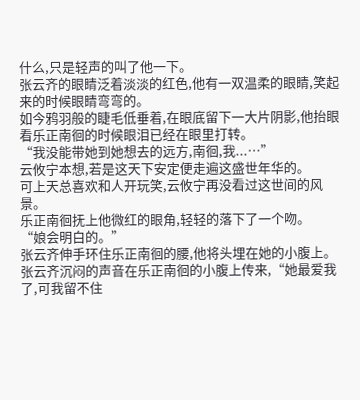什么,只是轻声的叫了他一下。
张云齐的眼睛泛着淡淡的红色,他有一双温柔的眼睛,笑起来的时候眼睛弯弯的。
如今鸦羽般的睫毛低垂着,在眼底留下一大片阴影,他抬眼看乐正南徊的时候眼泪已经在眼里打转。
“我没能带她到她想去的远方,南徊,我...…”
云攸宁本想,若是这天下安定便走遍这盛世年华的。
可上天总喜欢和人开玩笑,云攸宁再没看过这世间的风景。
乐正南徊抚上他微红的眼角,轻轻的落下了一个吻。
“娘会明白的。”
张云齐伸手环住乐正南徊的腰,他将头埋在她的小腹上。
张云齐沉闷的声音在乐正南徊的小腹上传来,“她最爱我了,可我留不住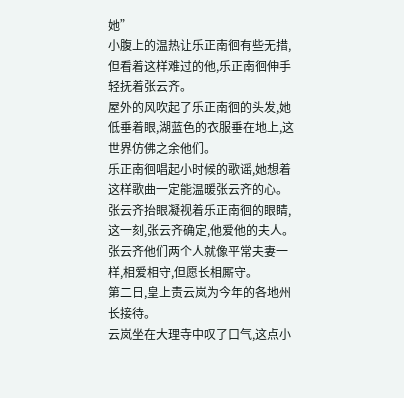她”
小腹上的温热让乐正南徊有些无措,但看着这样难过的他,乐正南徊伸手轻抚着张云齐。
屋外的风吹起了乐正南徊的头发,她低垂着眼,湖蓝色的衣服垂在地上,这世界仿佛之余他们。
乐正南徊唱起小时候的歌谣,她想着这样歌曲一定能温暖张云齐的心。
张云齐抬眼凝视着乐正南徊的眼睛,这一刻,张云齐确定,他爱他的夫人。
张云齐他们两个人就像平常夫妻一样,相爱相守,但愿长相厮守。
第二日,皇上责云岚为今年的各地州长接待。
云岚坐在大理寺中叹了口气,这点小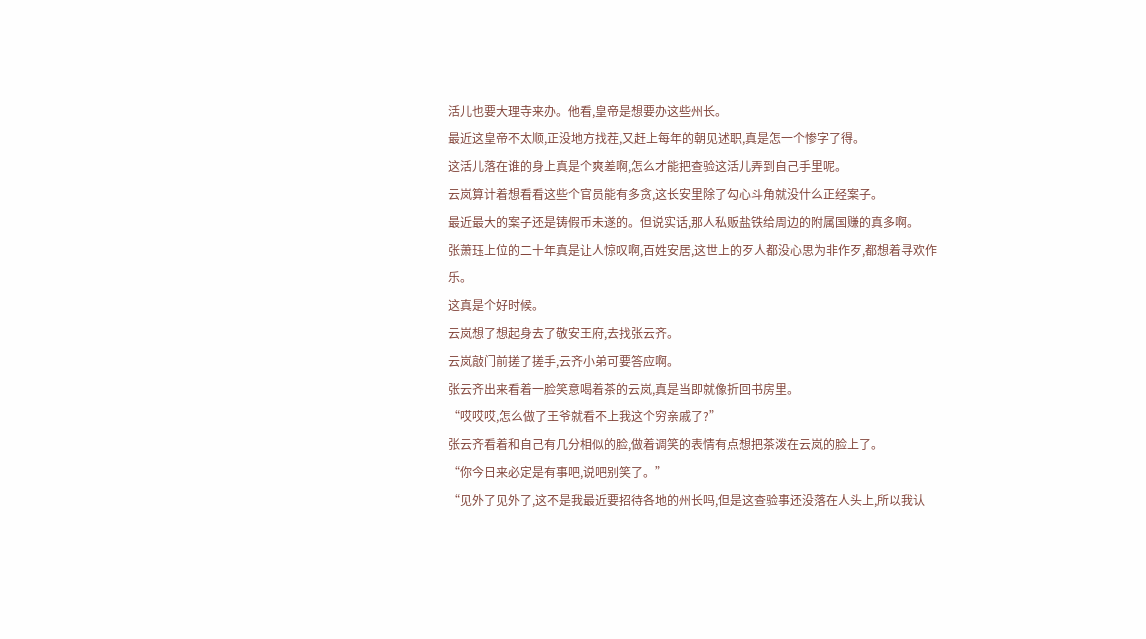活儿也要大理寺来办。他看,皇帝是想要办这些州长。
最近这皇帝不太顺,正没地方找茬,又赶上每年的朝见述职,真是怎一个惨字了得。
这活儿落在谁的身上真是个爽差啊,怎么才能把查验这活儿弄到自己手里呢。
云岚算计着想看看这些个官员能有多贪,这长安里除了勾心斗角就没什么正经案子。
最近最大的案子还是铸假币未遂的。但说实话,那人私贩盐铁给周边的附属国赚的真多啊。
张萧珏上位的二十年真是让人惊叹啊,百姓安居,这世上的歹人都没心思为非作歹,都想着寻欢作乐。
这真是个好时候。
云岚想了想起身去了敬安王府,去找张云齐。
云岚敲门前搓了搓手,云齐小弟可要答应啊。
张云齐出来看着一脸笑意喝着茶的云岚,真是当即就像折回书房里。
“哎哎哎,怎么做了王爷就看不上我这个穷亲戚了?”
张云齐看着和自己有几分相似的脸,做着调笑的表情有点想把茶泼在云岚的脸上了。
“你今日来必定是有事吧,说吧别笑了。”
“见外了见外了,这不是我最近要招待各地的州长吗,但是这查验事还没落在人头上,所以我认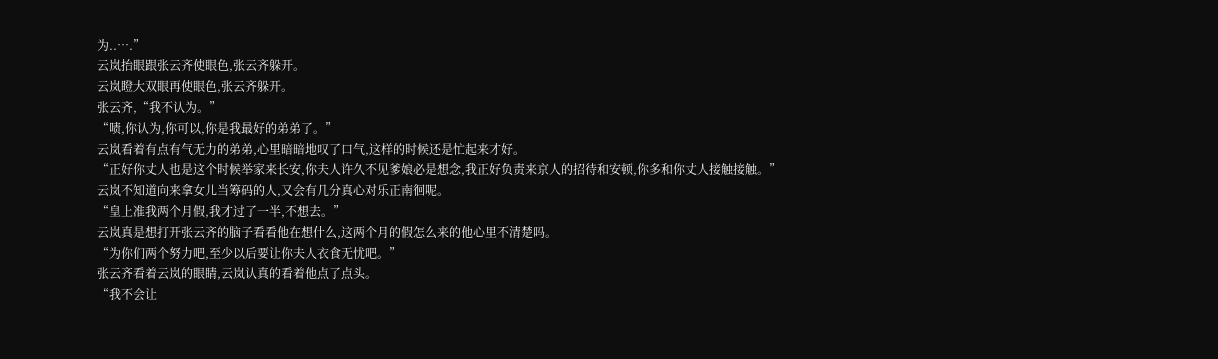为..….”
云岚抬眼跟张云齐使眼色,张云齐躲开。
云岚瞪大双眼再使眼色,张云齐躲开。
张云齐,“我不认为。”
“啧,你认为,你可以,你是我最好的弟弟了。”
云岚看着有点有气无力的弟弟,心里暗暗地叹了口气,这样的时候还是忙起来才好。
“正好你丈人也是这个时候举家来长安,你夫人许久不见爹娘必是想念,我正好负责来京人的招待和安顿,你多和你丈人接触接触。”
云岚不知道向来拿女儿当筹码的人,又会有几分真心对乐正南徊呢。
“皇上准我两个月假,我才过了一半,不想去。”
云岚真是想打开张云齐的脑子看看他在想什么,这两个月的假怎么来的他心里不清楚吗。
“为你们两个努力吧,至少以后要让你夫人衣食无忧吧。”
张云齐看着云岚的眼睛,云岚认真的看着他点了点头。
“我不会让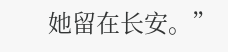她留在长安。”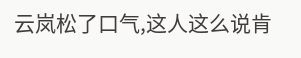云岚松了口气,这人这么说肯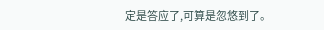定是答应了,可算是忽悠到了。